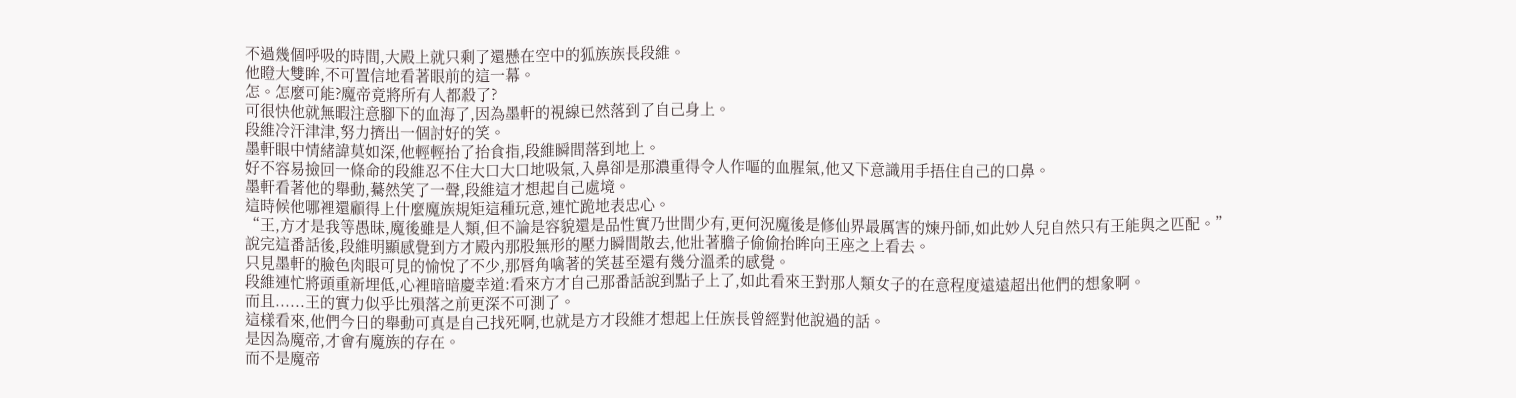不過幾個呼吸的時間,大殿上就只剩了還懸在空中的狐族族長段維。
他瞪大雙眸,不可置信地看著眼前的這一幕。
怎。怎麼可能?魔帝竟將所有人都殺了?
可很快他就無暇注意腳下的血海了,因為墨軒的視線已然落到了自己身上。
段維冷汗津津,努力擠出一個討好的笑。
墨軒眼中情緒諱莫如深,他輕輕抬了抬食指,段維瞬間落到地上。
好不容易撿回一條命的段維忍不住大口大口地吸氣,入鼻卻是那濃重得令人作嘔的血腥氣,他又下意識用手捂住自己的口鼻。
墨軒看著他的舉動,驀然笑了一聲,段維這才想起自己處境。
這時候他哪裡還顧得上什麼魔族規矩這種玩意,連忙跪地表忠心。
“王,方才是我等愚昧,魔後雖是人類,但不論是容貌還是品性實乃世間少有,更何況魔後是修仙界最厲害的煉丹師,如此妙人兒自然只有王能與之匹配。”
說完這番話後,段維明顯感覺到方才殿內那股無形的壓力瞬間散去,他壯著膽子偷偷抬眸向王座之上看去。
只見墨軒的臉色肉眼可見的愉悅了不少,那唇角噙著的笑甚至還有幾分溫柔的感覺。
段維連忙將頭重新埋低,心裡暗暗慶幸道:看來方才自己那番話說到點子上了,如此看來王對那人類女子的在意程度遠遠超出他們的想象啊。
而且......王的實力似乎比殞落之前更深不可測了。
這樣看來,他們今日的舉動可真是自己找死啊,也就是方才段維才想起上任族長曾經對他說過的話。
是因為魔帝,才會有魔族的存在。
而不是魔帝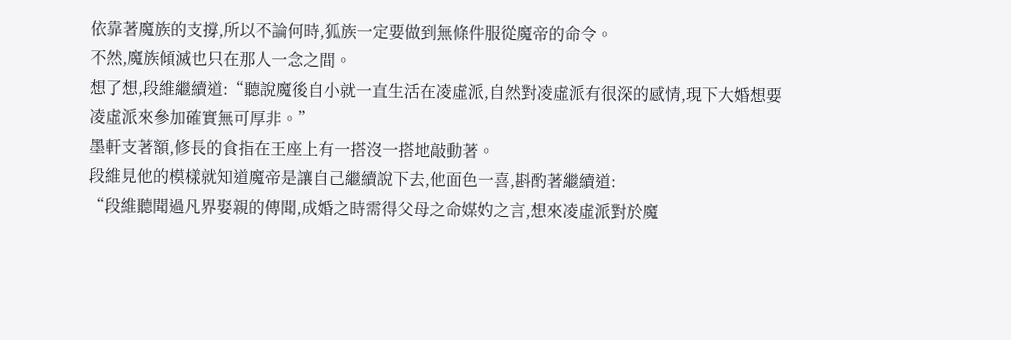依靠著魔族的支撐,所以不論何時,狐族一定要做到無條件服從魔帝的命令。
不然,魔族傾滅也只在那人一念之間。
想了想,段維繼續道:“聽說魔後自小就一直生活在凌虛派,自然對凌虛派有很深的感情,現下大婚想要凌虛派來參加確實無可厚非。”
墨軒支著額,修長的食指在王座上有一搭沒一搭地敲動著。
段維見他的模樣就知道魔帝是讓自己繼續說下去,他面色一喜,斟酌著繼續道:
“段維聽聞過凡界娶親的傳聞,成婚之時需得父母之命媒妁之言,想來凌虛派對於魔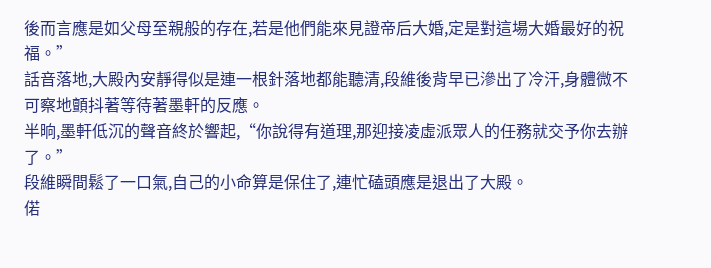後而言應是如父母至親般的存在,若是他們能來見證帝后大婚,定是對這場大婚最好的祝福。”
話音落地,大殿內安靜得似是連一根針落地都能聽清,段維後背早已滲出了冷汗,身體微不可察地顫抖著等待著墨軒的反應。
半晌,墨軒低沉的聲音終於響起,“你說得有道理,那迎接凌虛派眾人的任務就交予你去辦了。”
段維瞬間鬆了一口氣,自己的小命算是保住了,連忙磕頭應是退出了大殿。
偌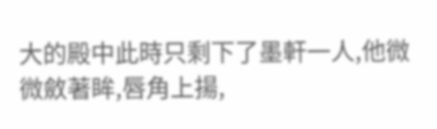大的殿中此時只剩下了墨軒一人,他微微斂著眸,唇角上揚,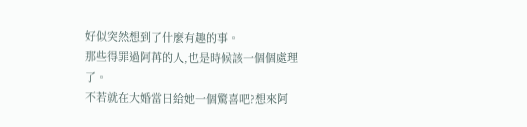好似突然想到了什麼有趣的事。
那些得罪過阿苒的人,也是時候該一個個處理了。
不若就在大婚當日給她一個驚喜吧?想來阿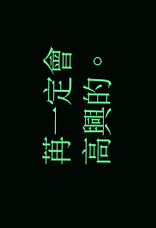苒一定會高興的。